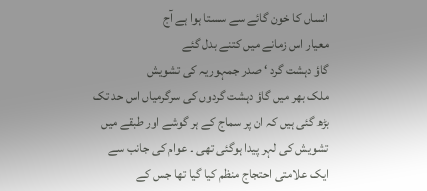انساں کا خون گائے سے سستا ہوا ہے آج
معیار اس زمانے میں کتنے بدل گئے
گاؤ دہشت گرد ‘ صدر جمہوریہ کی تشویش
ملک بھر میں گاؤ دہشت گردوں کی سرگرمیاں اس حد تک بڑھ گئی ہیں کہ ان پر سماج کے ہر گوشے اور طبقے میں تشویش کی لہر پیدا ہوگئی تھی ۔ عوام کی جانب سے ایک علامتی احتجاج منظم کیا گیا تھا جس کے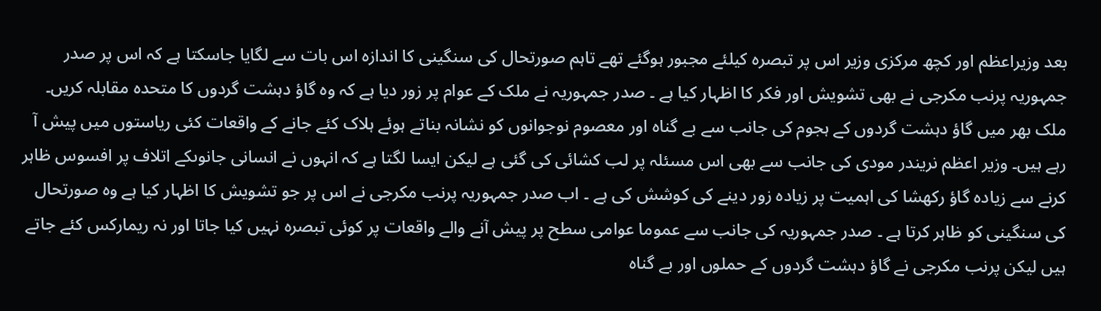بعد وزیراعظم اور کچھ مرکزی وزیر اس پر تبصرہ کیلئے مجبور ہوگئے تھے تاہم صورتحال کی سنگینی کا اندازہ اس بات سے لگایا جاسکتا ہے کہ اس پر صدر جمہوریہ پرنب مکرجی نے بھی تشویش اور فکر کا اظہار کیا ہے ۔ صدر جمہوریہ نے ملک کے عوام پر زور دیا ہے کہ وہ گاؤ دہشت گردوں کا متحدہ مقابلہ کریں۔ ملک بھر میں گاؤ دہشت گردوں کے ہجوم کی جانب سے بے گناہ اور معصوم نوجوانوں کو نشانہ بناتے ہوئے ہلاک کئے جانے کے واقعات کئی ریاستوں میں پیش آ رہے ہیں۔ وزیر اعظم نریندر مودی کی جانب سے بھی اس مسئلہ پر لب کشائی کی گئی ہے لیکن ایسا لگتا ہے کہ انہوں نے انسانی جانوںکے اتلاف پر افسوس ظاہر کرنے سے زیادہ گاؤ رکھشا کی اہمیت پر زیادہ زور دینے کی کوشش کی ہے ۔ اب صدر جمہوریہ پرنب مکرجی نے اس پر جو تشویش کا اظہار کیا ہے وہ صورتحال کی سنگینی کو ظاہر کرتا ہے ۔ صدر جمہوریہ کی جانب سے عموما عوامی سطح پر پیش آنے والے واقعات پر کوئی تبصرہ نہیں کیا جاتا اور نہ ریمارکس کئے جاتے ہیں لیکن پرنب مکرجی نے گاؤ دہشت گردوں کے حملوں اور بے گناہ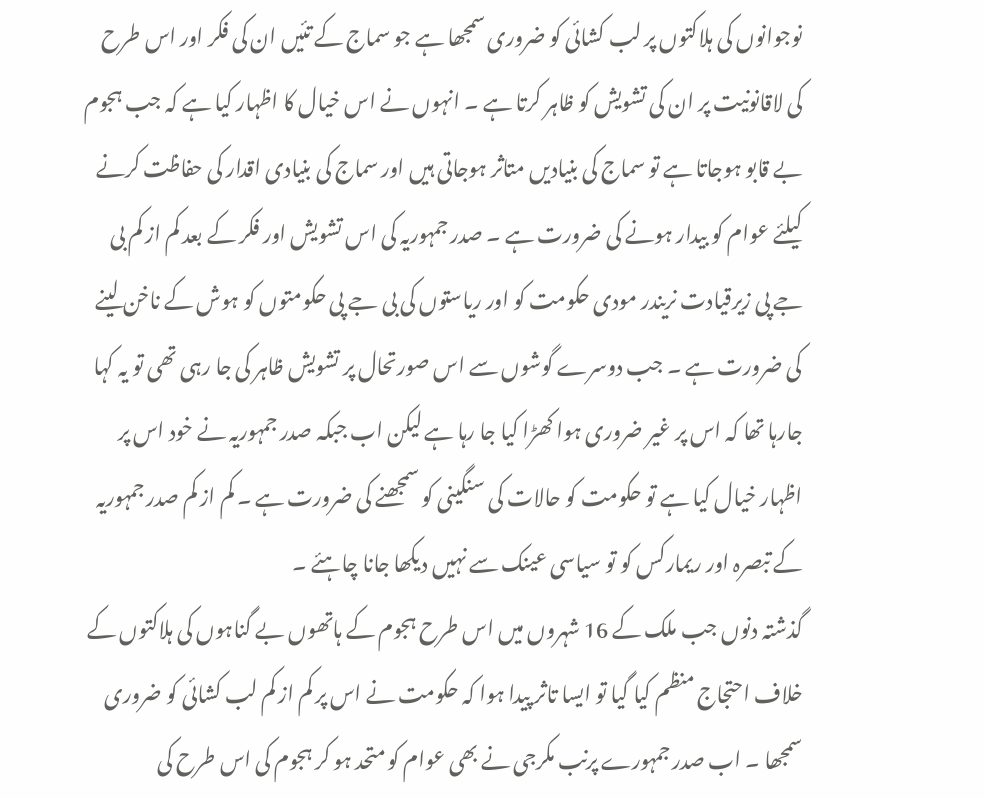نوجوانوں کی ہلاکتوں پر لب کشائی کو ضروری سمجھا ہے جو سماج کے تئیں ان کی فکر اور اس طرح کی لاقانونیت پر ان کی تشویش کو ظاہر کرتا ہے ۔ انہوں نے اس خیال کا اظہار کیا ہے کہ جب ہجوم بے قابو ہوجاتا ہے تو سماج کی بنیادیں متاثر ہوجاتی ہیں اور سماج کی بنیادی اقدار کی حفاظت کرنے کیلئے عوام کو بیدار ہونے کی ضرورت ہے ۔ صدر جمہوریہ کی اس تشویش اور فکر کے بعد کم از کم بی جے پی زیرقیادت نریندر مودی حکومت کو اور ریاستوں کی بی جے پی حکومتوں کو ہوش کے ناخن لینے کی ضرورت ہے ۔ جب دوسرے گوشوں سے اس صورتحال پر تشویش ظاہر کی جا رہی تھی تو یہ کہا جارہا تھا کہ اس پر غیر ضروری ہوا کھڑا کیا جا رہا ہے لیکن اب جبکہ صدر جمہوریہ نے خود اس پر اظہار خیال کیا ہے تو حکومت کو حالات کی سنگینی کو سمجھنے کی ضرورت ہے ۔ کم از کم صدر جمہوریہ کے تبصرہ اور ریمارکس کو تو سیاسی عینک سے نہیں دیکھا جانا چاہئے ۔
گذشتہ دنوں جب ملک کے 16 شہروں میں اس طرح ہجوم کے ہاتھوں بے گناہوں کی ہلاکتوں کے خلاف احتجاج منظم کیا گیا تو ایسا تاثر پیدا ہوا کہ حکومت نے اس پر کم از کم لب کشائی کو ضروری سمجھا ۔ اب صدر جمہورے پرنب مکرجی نے بھی عوام کو متحد ہو کر ہجوم کی اس طرح کی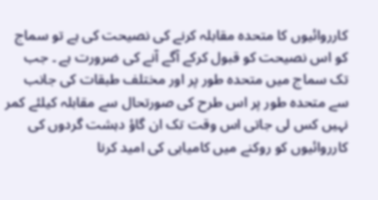کارروائیوں کا متحدہ مقابلہ کرنے کی نصیحت کی ہے تو سماج کو اس نصیحت کو قبول کرکے آگے آنے کی ضرورت ہے ۔ جب تک سماج میں متحدہ طور پر اور مختلف طبقات کی جانب سے متحدہ طور پر اس طرح کی صورتحال سے مقابلہ کیلئے کمر نہیں کس لی جاتی اس وقت تک ان گاؤ دہشت گردوں کی کارروائیوں کو روکنے میں کامیابی کی امید کرنا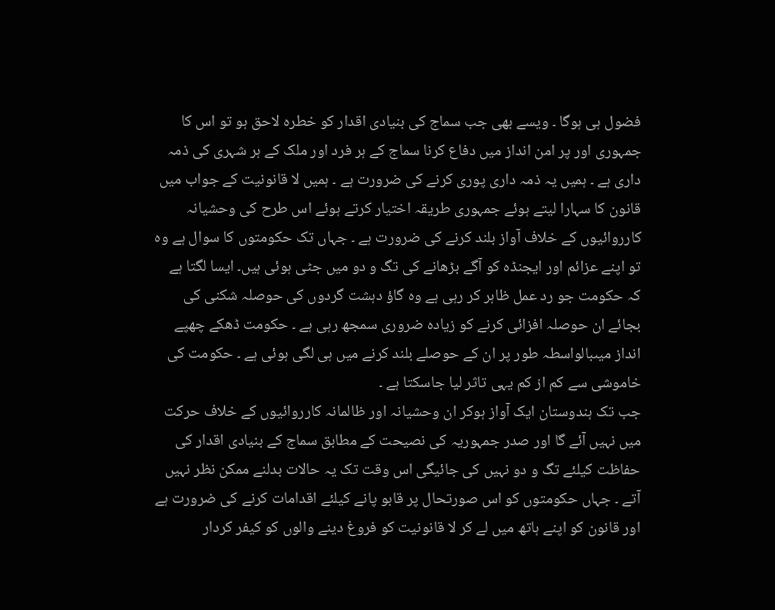فضول ہی ہوگا ۔ ویسے بھی جب سماج کی بنیادی اقدار کو خطرہ لاحق ہو تو اس کا جمہوری اور پر امن انداز میں دفاع کرنا سماج کے ہر فرد اور ملک کے ہر شہری کی ذمہ داری ہے ۔ ہمیں یہ ذمہ داری پوری کرنے کی ضرورت ہے ۔ ہمیں لا قانونیت کے جواب میں قانون کا سہارا لیتے ہوئے جمہوری طریقہ اختیار کرتے ہوئے اس طرح کی وحشیانہ کارروائیوں کے خلاف آواز بلند کرنے کی ضرورت ہے ۔ جہاں تک حکومتوں کا سوال ہے وہ تو اپنے عزائم اور ایجنڈہ کو آگے بڑھانے کی تگ و دو میں جٹی ہوئی ہیں۔ ایسا لگتا ہے کہ حکومت جو رد عمل ظاہر کر رہی ہے وہ گاؤ دہشت گردوں کی حوصلہ شکنی کی بجائے ان حوصلہ افزائی کرنے کو زیادہ ضروری سمجھ رہی ہے ۔ حکومت ڈھکے چھپے انداز میںبالواسطہ طور پر ان کے حوصلے بلند کرنے میں ہی لگی ہوئی ہے ۔ حکومت کی خاموشی سے کم از کم یہی تاثر لیا جاسکتا ہے ۔
جب تک ہندوستان ایک آواز ہوکر ان وحشیانہ اور ظالمانہ کارروائیوں کے خلاف حرکت میں نہیں آئے گا اور صدر جمہوریہ کی نصیحت کے مطابق سماج کے بنیادی اقدار کی حفاظت کیلئے تگ و دو نہیں کی جائیگی اس وقت تک یہ حالات بدلنے ممکن نظر نہیں آتے ۔ جہاں حکومتوں کو اس صورتحال پر قابو پانے کیلئے اقدامات کرنے کی ضرورت ہے اور قانون کو اپنے ہاتھ میں لے کر لا قانونیت کو فروغ دینے والوں کو کیفر کردار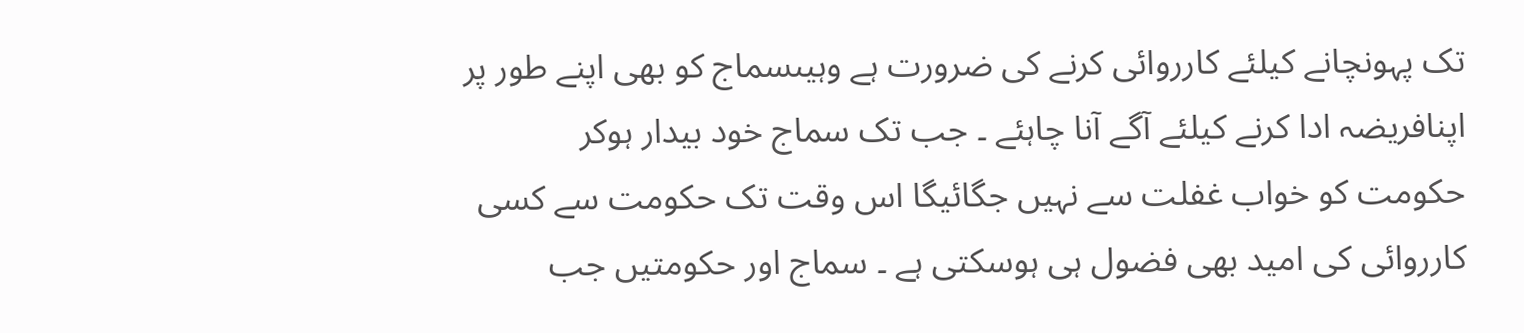تک پہونچانے کیلئے کارروائی کرنے کی ضرورت ہے وہیںسماج کو بھی اپنے طور پر اپنافریضہ ادا کرنے کیلئے آگے آنا چاہئے ۔ جب تک سماج خود بیدار ہوکر حکومت کو خواب غفلت سے نہیں جگائیگا اس وقت تک حکومت سے کسی کارروائی کی امید بھی فضول ہی ہوسکتی ہے ۔ سماج اور حکومتیں جب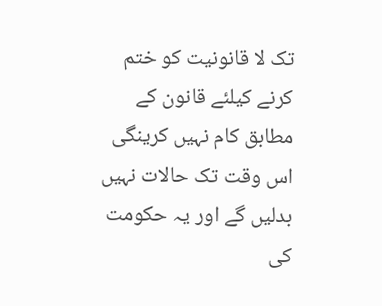تک لا قانونیت کو ختم کرنے کیلئے قانون کے مطابق کام نہیں کرینگی اس وقت تک حالات نہیں بدلیں گے اور یہ حکومت کی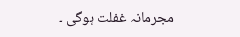مجرمانہ غفلت ہوگی ۔